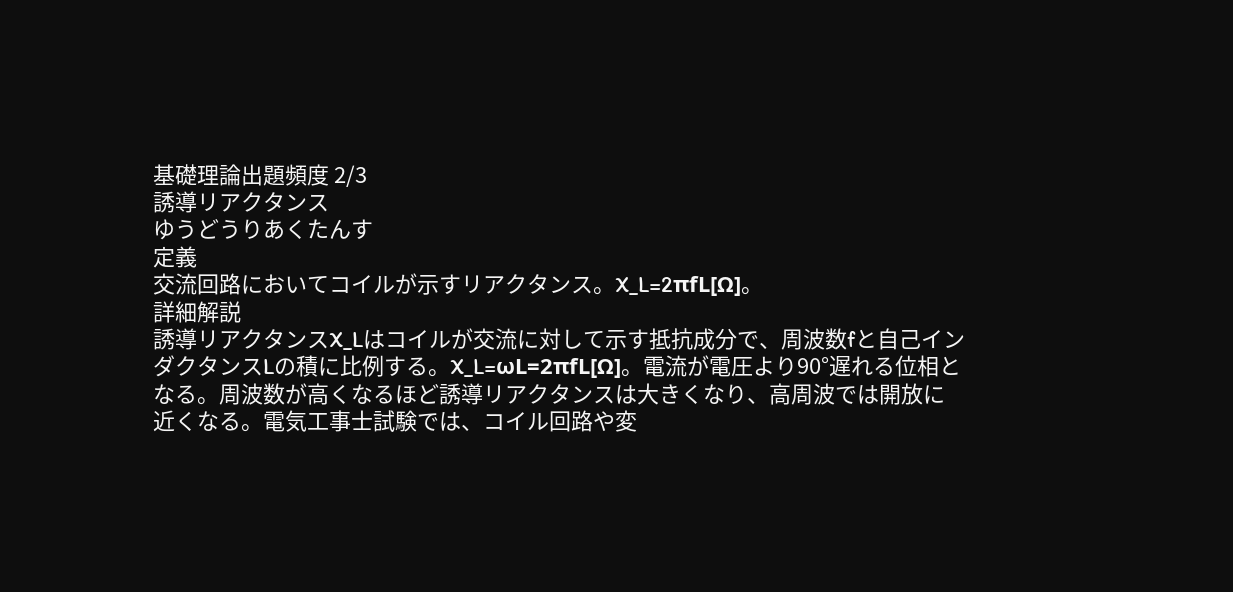基礎理論出題頻度 2/3
誘導リアクタンス
ゆうどうりあくたんす
定義
交流回路においてコイルが示すリアクタンス。X_L=2πfL[Ω]。
詳細解説
誘導リアクタンスX_Lはコイルが交流に対して示す抵抗成分で、周波数fと自己インダクタンスLの積に比例する。X_L=ωL=2πfL[Ω]。電流が電圧より90°遅れる位相となる。周波数が高くなるほど誘導リアクタンスは大きくなり、高周波では開放に近くなる。電気工事士試験では、コイル回路や変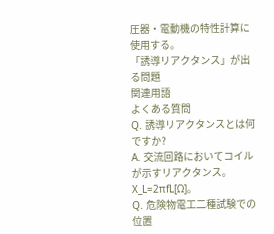圧器・電動機の特性計算に使用する。
「誘導リアクタンス」が出る問題
関連用語
よくある質問
Q. 誘導リアクタンスとは何ですか?
A. 交流回路においてコイルが示すリアクタンス。X_L=2πfL[Ω]。
Q. 危険物電工二種試験での位置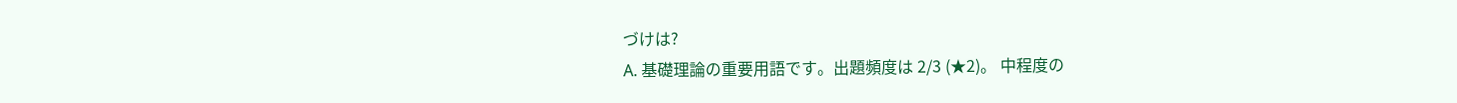づけは?
A. 基礎理論の重要用語です。出題頻度は 2/3 (★2)。 中程度の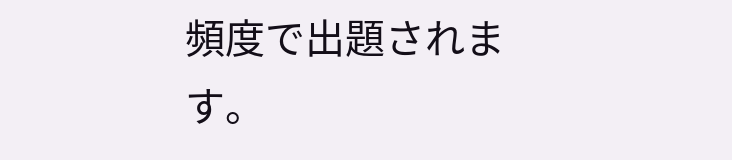頻度で出題されます。